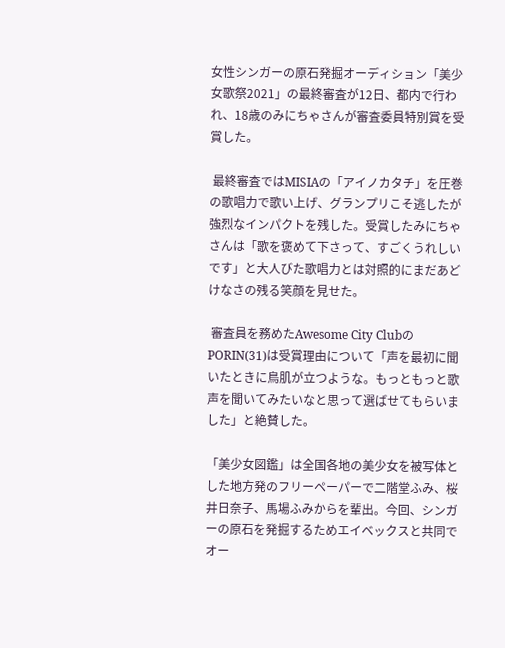女性シンガーの原石発掘オーディション「美少女歌祭2021」の最終審査が12日、都内で行われ、18歳のみにちゃさんが審査委員特別賞を受賞した。

 最終審査ではMISIAの「アイノカタチ」を圧巻の歌唱力で歌い上げ、グランプリこそ逃したが強烈なインパクトを残した。受賞したみにちゃさんは「歌を褒めて下さって、すごくうれしいです」と大人びた歌唱力とは対照的にまだあどけなさの残る笑顔を見せた。

 審査員を務めたAwesome City ClubのPORIN(31)は受賞理由について「声を最初に聞いたときに鳥肌が立つような。もっともっと歌声を聞いてみたいなと思って選ばせてもらいました」と絶賛した。

「美少女図鑑」は全国各地の美少女を被写体とした地方発のフリーペーパーで二階堂ふみ、桜井日奈子、馬場ふみからを輩出。今回、シンガーの原石を発掘するためエイベックスと共同でオー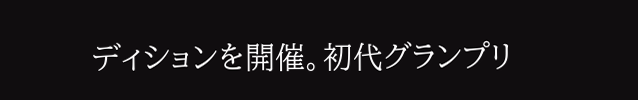ディションを開催。初代グランプリ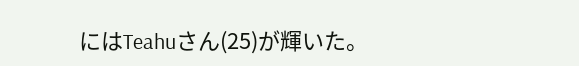にはTeahuさん(25)が輝いた。